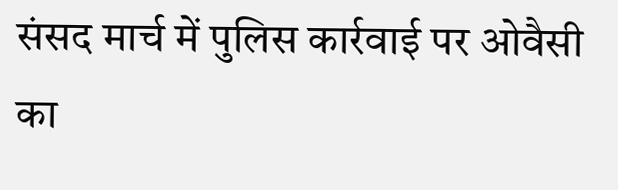संसद मार्च में पुलिस कार्रवाई पर ओवैसी का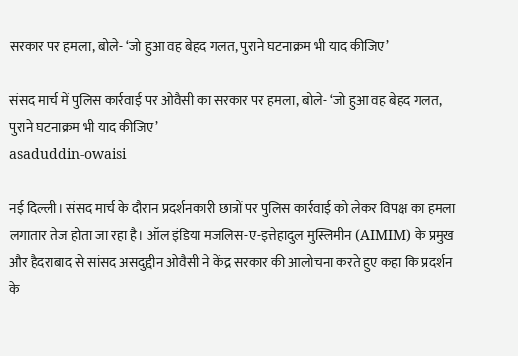सरकार पर हमला, बोले- ‘जो हुआ वह बेहद गलत, पुराने घटनाक्रम भी याद कीजिए’

संसद मार्च में पुलिस कार्रवाई पर ओवैसी का सरकार पर हमला, बोले- ‘जो हुआ वह बेहद गलत, पुराने घटनाक्रम भी याद कीजिए’
asaduddin-owaisi

नई दिल्ली। संसद मार्च के दौरान प्रदर्शनकारी छात्रों पर पुलिस कार्रवाई को लेकर विपक्ष का हमला लगातार तेज होता जा रहा है। ऑल इंडिया मजलिस-ए-इत्तेहादुल मुस्लिमीन (AIMIM) के प्रमुख और हैदराबाद से सांसद असदुद्दीन ओवैसी ने केंद्र सरकार की आलोचना करते हुए कहा कि प्रदर्शन के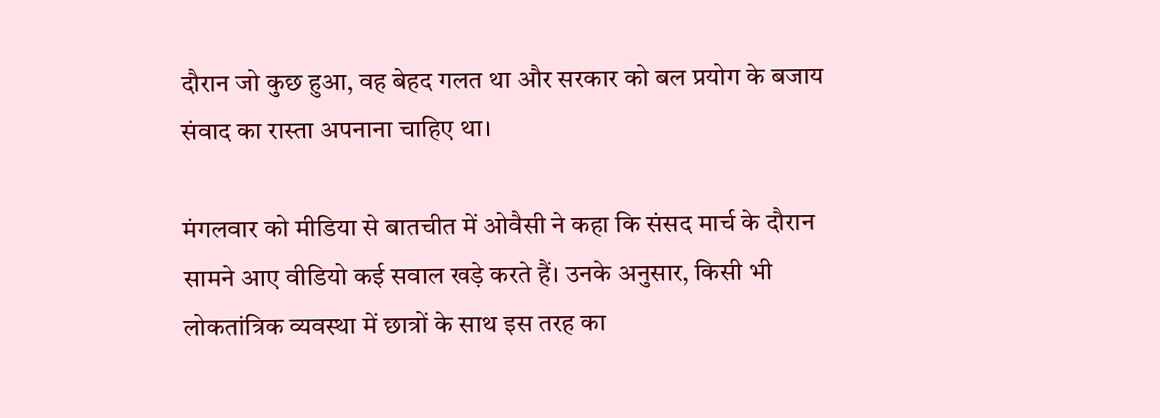दौरान जो कुछ हुआ, वह बेहद गलत था और सरकार को बल प्रयोग के बजाय संवाद का रास्ता अपनाना चाहिए था।

मंगलवार को मीडिया से बातचीत में ओवैसी ने कहा कि संसद मार्च के दौरान सामने आए वीडियो कई सवाल खड़े करते हैं। उनके अनुसार, किसी भी लोकतांत्रिक व्यवस्था में छात्रों के साथ इस तरह का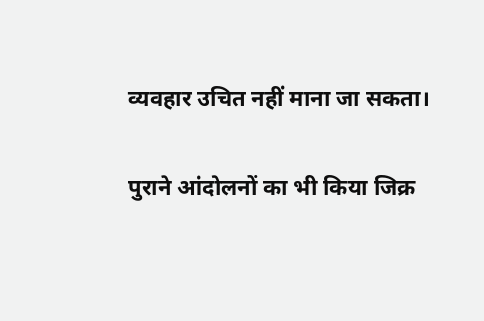व्यवहार उचित नहीं माना जा सकता।

पुराने आंदोलनों का भी किया जिक्र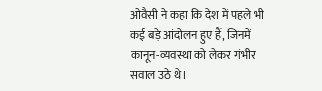ओवैसी ने कहा कि देश में पहले भी कई बड़े आंदोलन हुए हैं, जिनमें कानून-व्यवस्था को लेकर गंभीर सवाल उठे थे।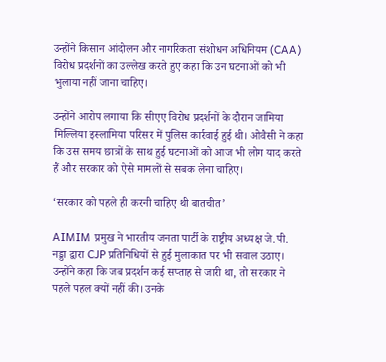उन्होंने किसान आंदोलन और नागरिकता संशोधन अधिनियम (CAA) विरोध प्रदर्शनों का उल्लेख करते हुए कहा कि उन घटनाओं को भी भुलाया नहीं जाना चाहिए।

उन्होंने आरोप लगाया कि सीएए विरोध प्रदर्शनों के दौरान जामिया मिल्लिया इस्लामिया परिसर में पुलिस कार्रवाई हुई थी। ओवैसी ने कहा कि उस समय छात्रों के साथ हुई घटनाओं को आज भी लोग याद करते हैं और सरकार को ऐसे मामलों से सबक लेना चाहिए।

‘सरकार को पहले ही करनी चाहिए थी बातचीत’

AIMIM प्रमुख ने भारतीय जनता पार्टी के राष्ट्रीय अध्यक्ष जे.पी. नड्डा द्वारा CJP प्रतिनिधियों से हुई मुलाकात पर भी सवाल उठाए। उन्होंने कहा कि जब प्रदर्शन कई सप्ताह से जारी था, तो सरकार ने पहले पहल क्यों नहीं की। उनके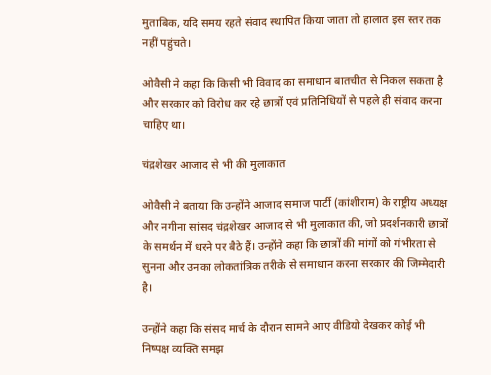मुताबिक, यदि समय रहते संवाद स्थापित किया जाता तो हालात इस स्तर तक नहीं पहुंचते।

ओवैसी ने कहा कि किसी भी विवाद का समाधान बातचीत से निकल सकता है और सरकार को विरोध कर रहे छात्रों एवं प्रतिनिधियों से पहले ही संवाद करना चाहिए था।

चंद्रशेखर आजाद से भी की मुलाकात

ओवैसी ने बताया कि उन्होंने आजाद समाज पार्टी (कांशीराम) के राष्ट्रीय अध्यक्ष और नगीना सांसद चंद्रशेखर आजाद से भी मुलाकात की, जो प्रदर्शनकारी छात्रों के समर्थन में धरने पर बैठे हैं। उन्होंने कहा कि छात्रों की मांगों को गंभीरता से सुनना और उनका लोकतांत्रिक तरीके से समाधान करना सरकार की जिम्मेदारी है।

उन्होंने कहा कि संसद मार्च के दौरान सामने आए वीडियो देखकर कोई भी निष्पक्ष व्यक्ति समझ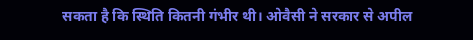सकता है कि स्थिति कितनी गंभीर थी। ओवैसी ने सरकार से अपील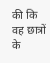की कि वह छात्रों के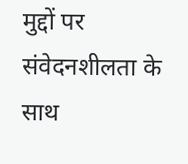मुद्दों पर संवेदनशीलता के साथ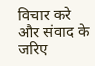विचार करे और संवाद के जरिए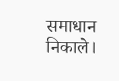समाधान निकाले।